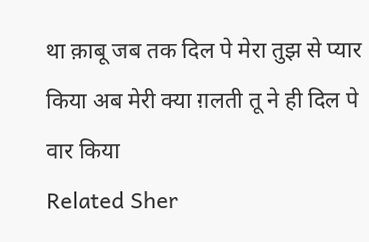था क़ाबू जब तक दिल पे मेरा तुझ से प्यार किया अब मेरी क्या ग़लती तू ने ही दिल पे वार किया
Related Sher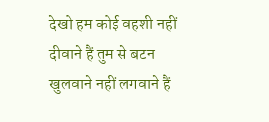देखो हम कोई वहशी नहीं दीवाने हैं तुम से बटन खुलवाने नहीं लगवाने हैं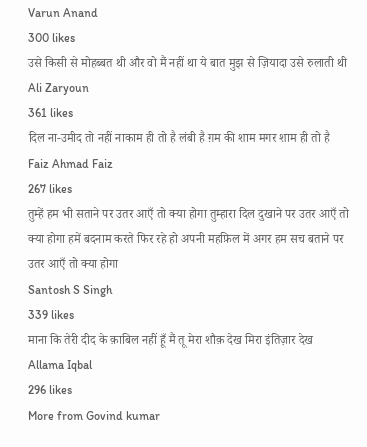Varun Anand
300 likes
उसे किसी से मोहब्बत थी और वो मैं नहीं था ये बात मुझ से ज़ियादा उसे रुलाती थी
Ali Zaryoun
361 likes
दिल ना-उमीद तो नहीं नाकाम ही तो है लंबी है ग़म की शाम मगर शाम ही तो है
Faiz Ahmad Faiz
267 likes
तुम्हें हम भी सताने पर उतर आएँ तो क्या होगा तुम्हारा दिल दुखाने पर उतर आएँ तो क्या होगा हमें बदनाम करते फिर रहे हो अपनी महफ़िल में अगर हम सच बताने पर उतर आएँ तो क्या होगा
Santosh S Singh
339 likes
माना कि तेरी दीद के क़ाबिल नहीं हूँ मैं तू मेरा शौक़ देख मिरा इंतिज़ार देख
Allama Iqbal
296 likes
More from Govind kumar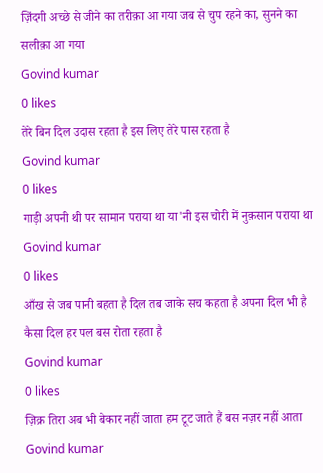ज़िंदगी अच्छे से जीने का तरीक़ा आ गया जब से चुप रहने का, सुनने का सलीक़ा आ गया
Govind kumar
0 likes
तेरे बिन दिल उदास रहता है इस लिए तेरे पास रहता है
Govind kumar
0 likes
गाड़ी अपनी थी पर सामान पराया था या'नी इस चोरी में नुक़सान पराया था
Govind kumar
0 likes
आँख से जब पानी बहता है दिल तब जाके सच कहता है अपना दिल भी है कैसा दिल हर पल बस रोता रहता है
Govind kumar
0 likes
ज़िक्र तिरा अब भी बेकार नहीं जाता हम टूट जाते हैं बस नज़र नहीं आता
Govind kumar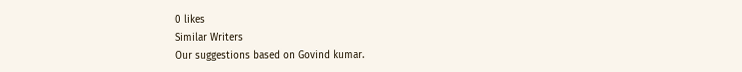0 likes
Similar Writers
Our suggestions based on Govind kumar.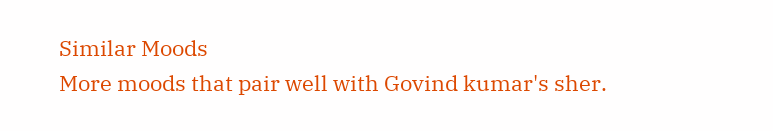Similar Moods
More moods that pair well with Govind kumar's sher.